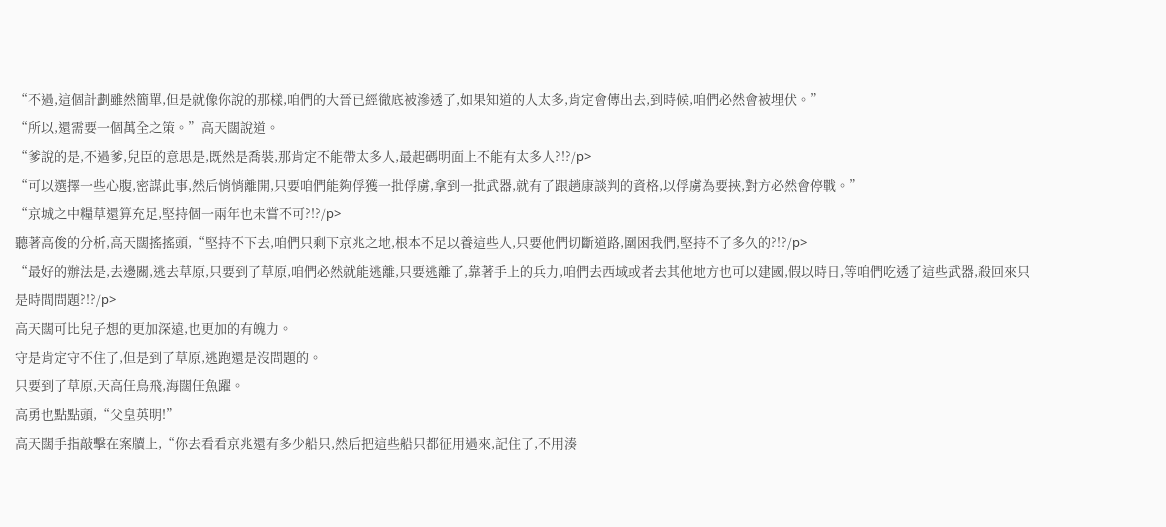“不過,這個計劃雖然簡單,但是就像你說的那樣,咱們的大晉已經徹底被滲透了,如果知道的人太多,肯定會傳出去,到時候,咱們必然會被埋伏。”
“所以,還需要一個萬全之策。”高天闊說道。
“爹說的是,不過爹,兒臣的意思是,既然是喬裝,那肯定不能帶太多人,最起碼明面上不能有太多人?!?/p>
“可以選擇一些心腹,密謀此事,然后悄悄離開,只要咱們能夠俘獲一批俘虜,拿到一批武器,就有了跟趙康談判的資格,以俘虜為要挾,對方必然會停戰。”
“京城之中糧草還算充足,堅持個一兩年也未嘗不可?!?/p>
聽著高俊的分析,高天闊搖搖頭,“堅持不下去,咱們只剩下京兆之地,根本不足以養這些人,只要他們切斷道路,圍困我們,堅持不了多久的?!?/p>
“最好的辦法是,去邊關,逃去草原,只要到了草原,咱們必然就能逃離,只要逃離了,靠著手上的兵力,咱們去西域或者去其他地方也可以建國,假以時日,等咱們吃透了這些武器,殺回來只是時間問題?!?/p>
高天闊可比兒子想的更加深遠,也更加的有魄力。
守是肯定守不住了,但是到了草原,逃跑還是沒問題的。
只要到了草原,天高任鳥飛,海闊任魚躍。
高勇也點點頭,“父皇英明!”
高天闊手指敲擊在案牘上,“你去看看京兆還有多少船只,然后把這些船只都征用過來,記住了,不用湊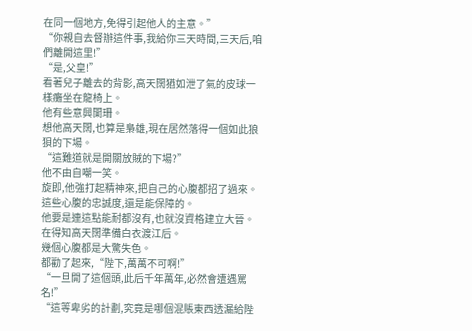在同一個地方,免得引起他人的主意。”
“你親自去督辦這件事,我給你三天時間,三天后,咱們離開這里!”
“是,父皇!”
看著兒子離去的背影,高天闊猶如泄了氣的皮球一樣癱坐在龍椅上。
他有些意興闌珊。
想他高天闊,也算是梟雄,現在居然落得一個如此狼狽的下場。
“這難道就是開關放賊的下場?”
他不由自嘲一笑。
旋即,他強打起精神來,把自己的心腹都招了過來。
這些心腹的忠誠度,還是能保障的。
他要是連這點能耐都沒有,也就沒資格建立大晉。
在得知高天闊準備白衣渡江后。
幾個心腹都是大驚失色。
都勸了起來,“陛下,萬萬不可啊!”
“一旦開了這個頭,此后千年萬年,必然會遭遇罵名!”
“這等卑劣的計劃,究竟是哪個混賬東西透漏給陛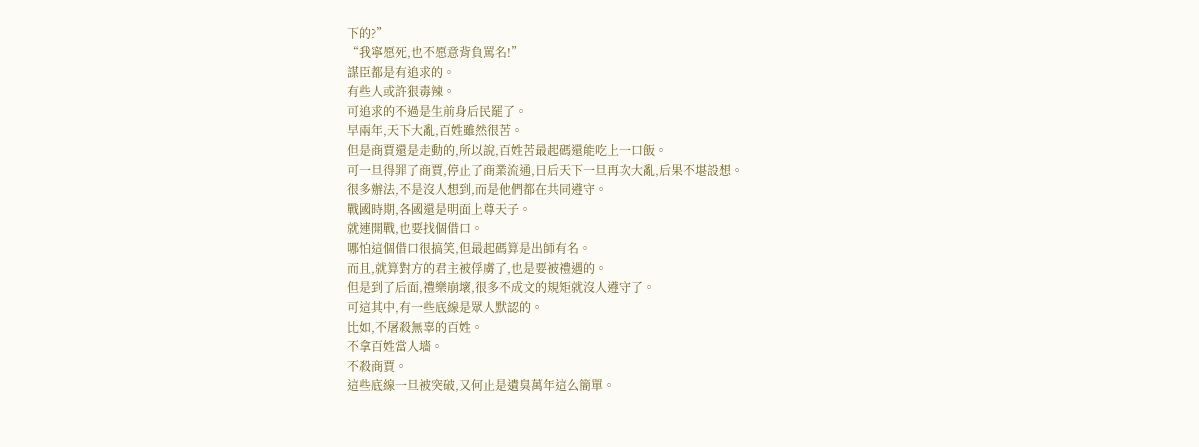下的?”
“我寧愿死,也不愿意背負罵名!”
謀臣都是有追求的。
有些人或許狠毒辣。
可追求的不過是生前身后民罷了。
早兩年,天下大亂,百姓雖然很苦。
但是商賈還是走動的,所以說,百姓苦最起碼還能吃上一口飯。
可一旦得罪了商賈,停止了商業流通,日后天下一旦再次大亂,后果不堪設想。
很多辦法,不是沒人想到,而是他們都在共同遵守。
戰國時期,各國還是明面上尊天子。
就連開戰,也要找個借口。
哪怕這個借口很搞笑,但最起碼算是出師有名。
而且,就算對方的君主被俘虜了,也是要被禮遇的。
但是到了后面,禮樂崩壞,很多不成文的規矩就沒人遵守了。
可這其中,有一些底線是眾人默認的。
比如,不屠殺無辜的百姓。
不拿百姓當人墻。
不殺商賈。
這些底線一旦被突破,又何止是遺臭萬年這么簡單。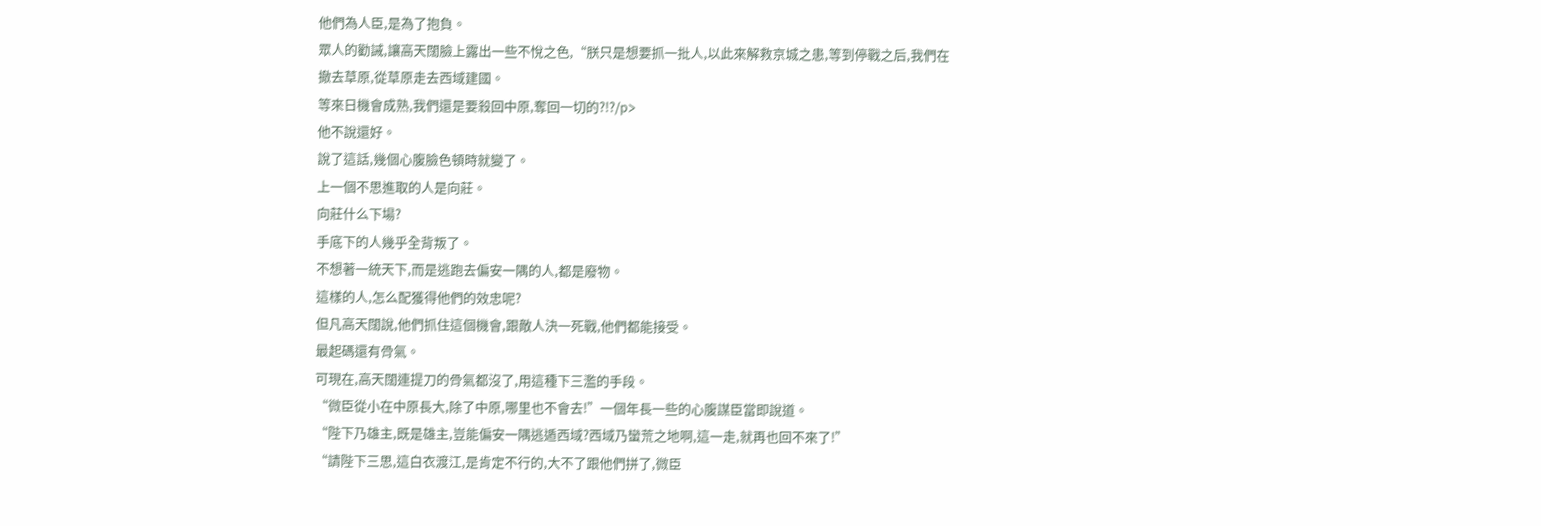他們為人臣,是為了抱負。
眾人的勸誡,讓高天闊臉上露出一些不悅之色,“朕只是想要抓一批人,以此來解救京城之患,等到停戰之后,我們在撤去草原,從草原走去西域建國。
等來日機會成熟,我們還是要殺回中原,奪回一切的?!?/p>
他不說還好。
說了這話,幾個心腹臉色頓時就變了。
上一個不思進取的人是向莊。
向莊什么下場?
手底下的人幾乎全背叛了。
不想著一統天下,而是逃跑去偏安一隅的人,都是廢物。
這樣的人,怎么配獲得他們的效忠呢?
但凡高天闊說,他們抓住這個機會,跟敵人決一死戰,他們都能接受。
最起碼還有骨氣。
可現在,高天闊連提刀的骨氣都沒了,用這種下三濫的手段。
“微臣從小在中原長大,除了中原,哪里也不會去!”一個年長一些的心腹謀臣當即說道。
“陛下乃雄主,既是雄主,豈能偏安一隅逃遁西域?西域乃蠻荒之地啊,這一走,就再也回不來了!”
“請陛下三思,這白衣渡江,是肯定不行的,大不了跟他們拼了,微臣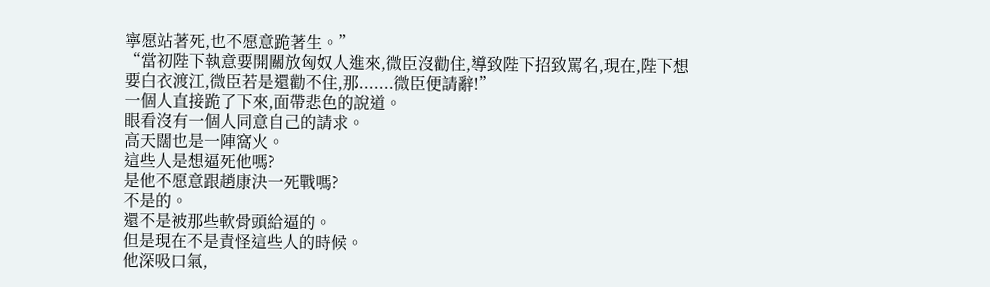寧愿站著死,也不愿意跪著生。”
“當初陛下執意要開關放匈奴人進來,微臣沒勸住,導致陛下招致罵名,現在,陛下想要白衣渡江,微臣若是還勸不住,那.......微臣便請辭!”
一個人直接跪了下來,面帶悲色的說道。
眼看沒有一個人同意自己的請求。
高天闊也是一陣窩火。
這些人是想逼死他嗎?
是他不愿意跟趙康決一死戰嗎?
不是的。
還不是被那些軟骨頭給逼的。
但是現在不是責怪這些人的時候。
他深吸口氣,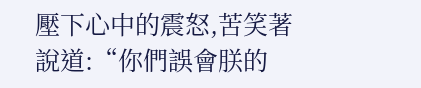壓下心中的震怒,苦笑著說道:“你們誤會朕的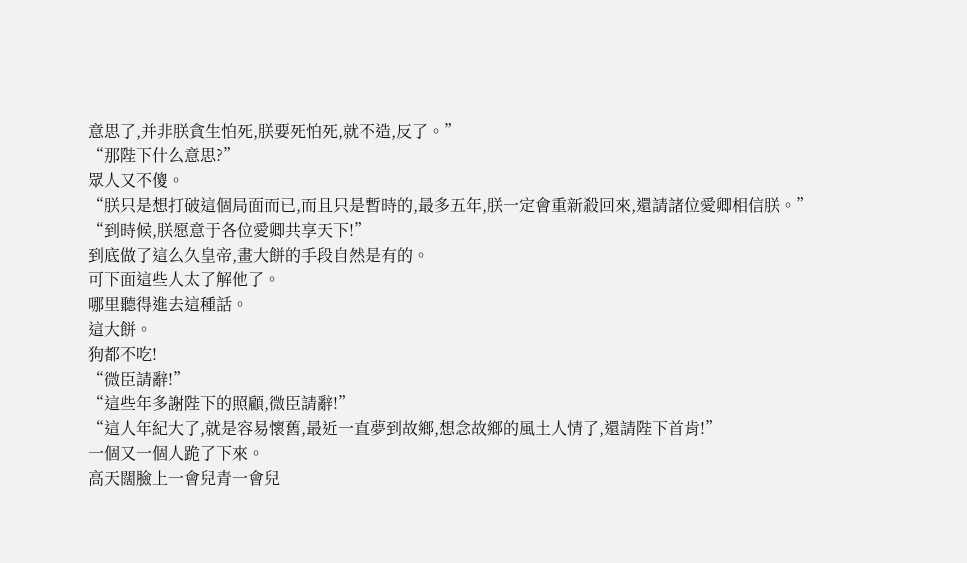意思了,并非朕貪生怕死,朕要死怕死,就不造,反了。”
“那陛下什么意思?”
眾人又不傻。
“朕只是想打破這個局面而已,而且只是暫時的,最多五年,朕一定會重新殺回來,還請諸位愛卿相信朕。”
“到時候,朕愿意于各位愛卿共享天下!”
到底做了這么久皇帝,畫大餅的手段自然是有的。
可下面這些人太了解他了。
哪里聽得進去這種話。
這大餅。
狗都不吃!
“微臣請辭!”
“這些年多謝陛下的照顧,微臣請辭!”
“這人年紀大了,就是容易懷舊,最近一直夢到故鄉,想念故鄉的風土人情了,還請陛下首肯!”
一個又一個人跪了下來。
高天闊臉上一會兒青一會兒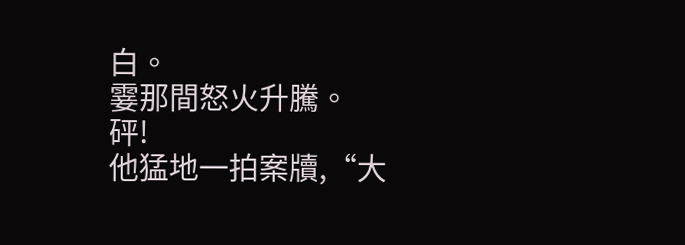白。
霎那間怒火升騰。
砰!
他猛地一拍案牘,“大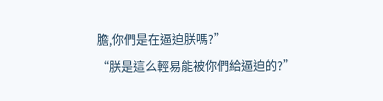膽,你們是在逼迫朕嗎?”
“朕是這么輕易能被你們給逼迫的?”